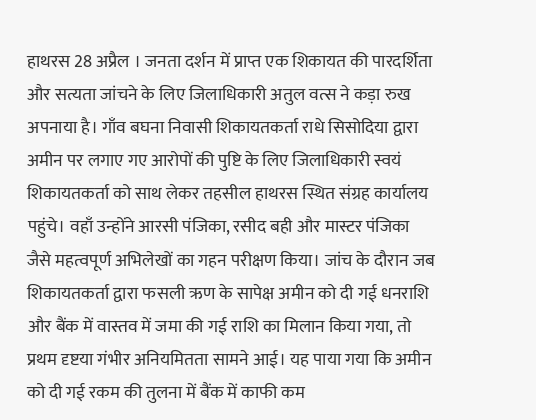हाथरस 28 अप्रैल । जनता दर्शन में प्राप्त एक शिकायत की पारदर्शिता और सत्यता जांचने के लिए जिलाधिकारी अतुल वत्स ने कड़ा रुख अपनाया है। गाँव बघना निवासी शिकायतकर्ता राधे सिसोदिया द्वारा अमीन पर लगाए गए आरोपों की पुष्टि के लिए जिलाधिकारी स्वयं शिकायतकर्ता को साथ लेकर तहसील हाथरस स्थित संग्रह कार्यालय पहुंचे। वहाँ उन्होंने आरसी पंजिका, रसीद बही और मास्टर पंजिका जैसे महत्वपूर्ण अभिलेखों का गहन परीक्षण किया। जांच के दौरान जब शिकायतकर्ता द्वारा फसली ऋण के सापेक्ष अमीन को दी गई धनराशि और बैंक में वास्तव में जमा की गई राशि का मिलान किया गया, तो प्रथम दृष्टया गंभीर अनियमितता सामने आई। यह पाया गया कि अमीन को दी गई रकम की तुलना में बैंक में काफी कम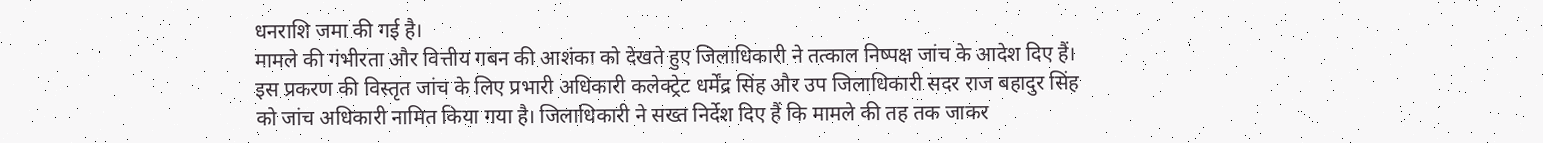धनराशि जमा की गई है।
मामले की गंभीरता और वित्तीय गबन की आशंका को देखते हुए जिलाधिकारी ने तत्काल निष्पक्ष जांच के आदेश दिए हैं। इस प्रकरण की विस्तृत जांच के लिए प्रभारी अधिकारी कलेक्ट्रेट धर्मेंद्र सिंह और उप जिलाधिकारी सदर राज बहादुर सिंह को जांच अधिकारी नामित किया गया है। जिलाधिकारी ने सख्त निर्देश दिए हैं कि मामले की तह तक जाकर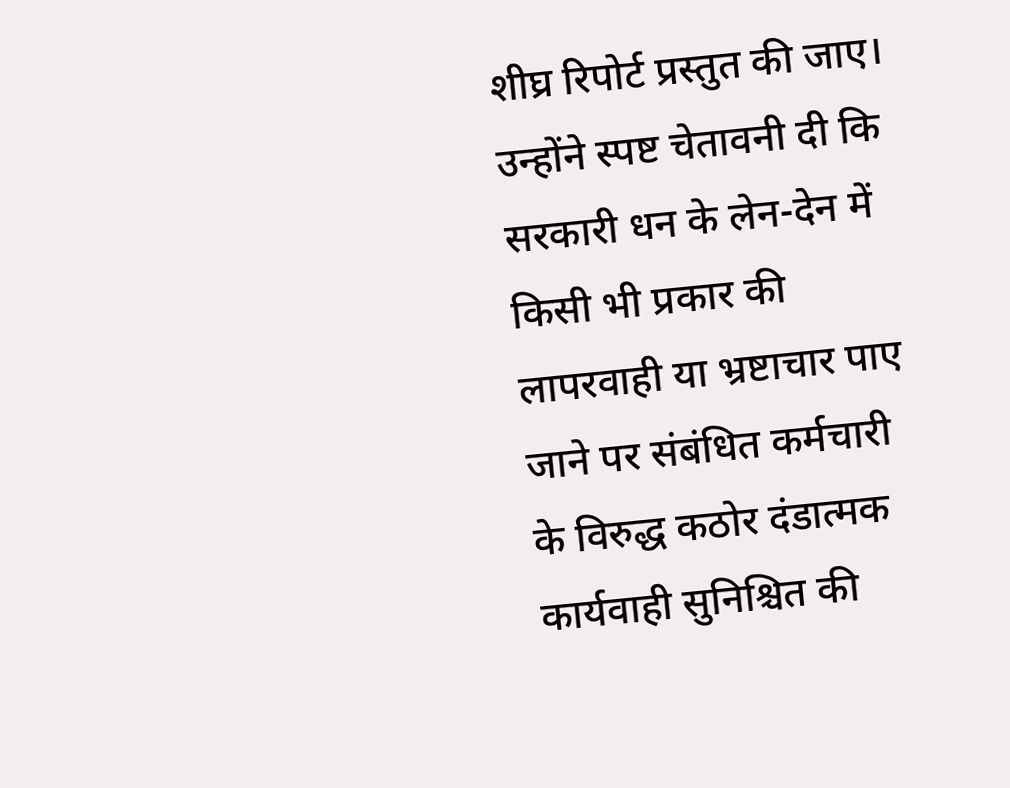शीघ्र रिपोर्ट प्रस्तुत की जाए। उन्होंने स्पष्ट चेतावनी दी कि सरकारी धन के लेन-देन में किसी भी प्रकार की लापरवाही या भ्रष्टाचार पाए जाने पर संबंधित कर्मचारी के विरुद्ध कठोर दंडात्मक कार्यवाही सुनिश्चित की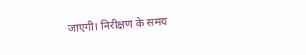जाएगी। निरीक्षण के समय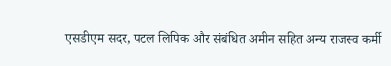एसडीएम सदर, पटल लिपिक और संबंधित अमीन सहित अन्य राजस्व कर्मी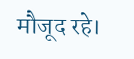मौजूद रहे।